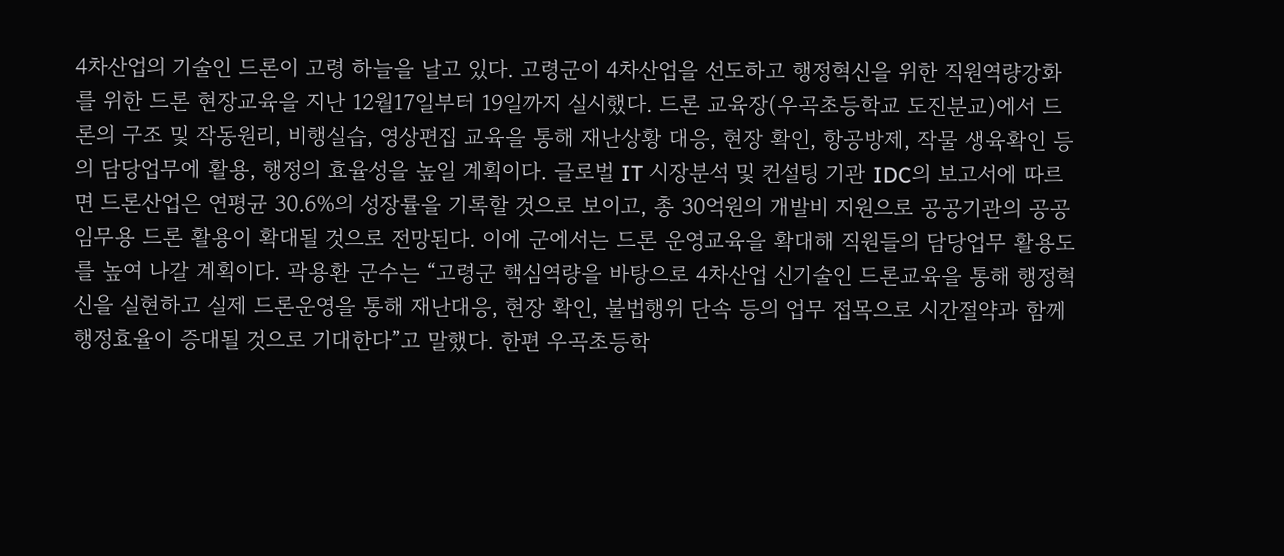4차산업의 기술인 드론이 고령 하늘을 날고 있다. 고령군이 4차산업을 선도하고 행정혁신을 위한 직원역량강화를 위한 드론 현장교육을 지난 12월17일부터 19일까지 실시했다. 드론 교육장(우곡초등학교 도진분교)에서 드론의 구조 및 작동원리, 비행실습, 영상편집 교육을 통해 재난상황 대응, 현장 확인, 항공방제, 작물 생육확인 등의 담당업무에 활용, 행정의 효율성을 높일 계획이다. 글로벌 IT 시장분석 및 컨설팅 기관 IDC의 보고서에 따르면 드론산업은 연평균 30.6%의 성장률을 기록할 것으로 보이고, 총 30억원의 개발비 지원으로 공공기관의 공공임무용 드론 활용이 확대될 것으로 전망된다. 이에 군에서는 드론 운영교육을 확대해 직원들의 담당업무 활용도를 높여 나갈 계획이다. 곽용환 군수는 “고령군 핵심역량을 바탕으로 4차산업 신기술인 드론교육을 통해 행정혁신을 실현하고 실제 드론운영을 통해 재난대응, 현장 확인, 불법행위 단속 등의 업무 접목으로 시간절약과 함께 행정효율이 증대될 것으로 기대한다”고 말했다. 한편 우곡초등학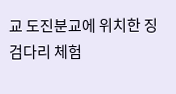교 도진분교에 위치한 징검다리 체험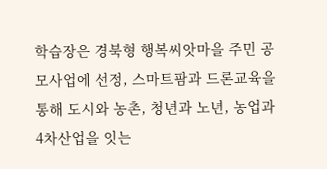학습장은 경북형 행복씨앗마을 주민 공모사업에 선정, 스마트팜과 드론교육을 통해 도시와 농촌, 청년과 노년, 농업과 4차산업을 잇는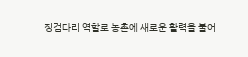징검다리 역할로 농촌에 새로운 활력을 불어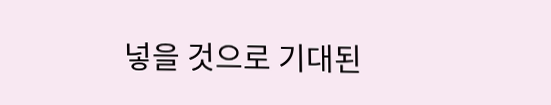넣을 것으로 기대된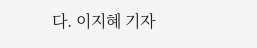다. 이지혜 기자